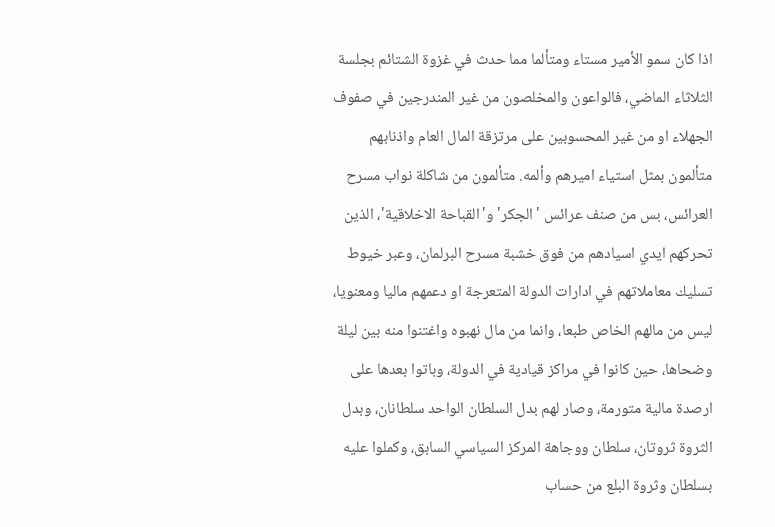اذا كان سمو الأمير مستاء ومتألما مما حدث في غزوة الشتائم بجلسة الثلاثاء الماضي، فالواعون والمخلصون من غير المندرجين في صفوف الجهلاء او من غير المحسوبين على مرتزقة المال العام واذنابهم متألمون بمثل استياء اميرهم وألمه. متألمون من شاكلة نواب مسرح العرائس، بس من صنف عرائس 'الجكر' و'القباحة الاخلاقية'، الذين تحركهم ايدي اسيادهم من فوق خشبة مسرح البرلمان، وعبر خيوط تسليك معاملاتهم في ادارات الدولة المتعرجة او دعمهم ماليا ومعنويا، ليس من مالهم الخاص طبعا، وانما من مال نهبوه واغتنوا منه بين ليلة وضحاها، حين كانوا في مراكز قيادية في الدولة، وباتوا بعدها على ارصدة مالية متورمة، وصار لهم بدل السلطان الواحد سلطانان، وبدل الثروة ثروتان، سلطان ووجاهة المركز السياسي السابق، وكملوا عليه بسلطان وثروة البلع من حساب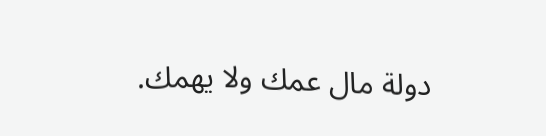دولة مال عمك ولا يهمك.